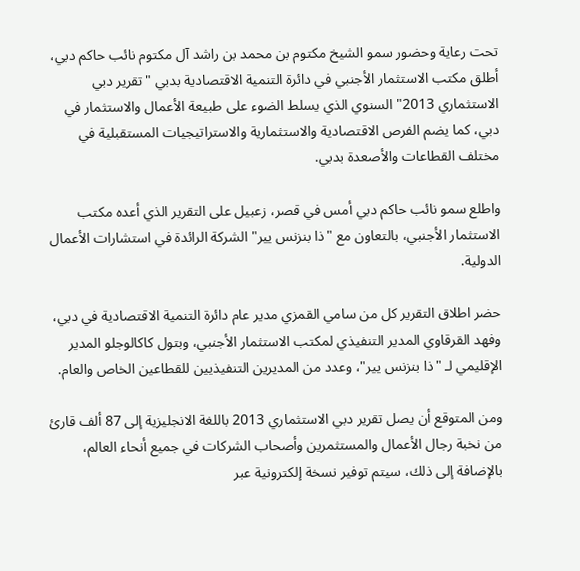تحت رعاية وحضور سمو الشيخ مكتوم بن محمد بن راشد آل مكتوم نائب حاكم دبي، أطلق مكتب الاستثمار الأجنبي في دائرة التنمية الاقتصادية بدبي "تقرير دبي الاستثماري 2013" السنوي الذي يسلط الضوء على طبيعة الأعمال والاستثمار في دبي، كما يضم الفرص الاقتصادية والاستثمارية والاستراتيجيات المستقبلية في مختلف القطاعات والأصعدة بدبي.

واطلع سمو نائب حاكم دبي أمس في قصر، زعبيل على التقرير الذي أعده مكتب الاستثمار الأجنبي، بالتعاون مع "ذا بنزنس يير" الشركة الرائدة في استشارات الأعمال الدولية.

حضر اطلاق التقرير كل من سامي القمزي مدير عام دائرة التنمية الاقتصادية في دبي، وفهد القرقاوي المدير التنفيذي لمكتب الاستثمار الأجنبي، وبتول كاكالوجلو المدير الإقليمي لـ "ذا بنزنس يير"، وعدد من المديرين التنفيذيين للقطاعين الخاص والعام.

ومن المتوقع أن يصل تقرير دبي الاستثماري 2013 باللغة الانجليزية إلى 87 ألف قارئ من نخبة رجال الأعمال والمستثمرين وأصحاب الشركات في جميع أنحاء العالم، بالإضافة إلى ذلك، سيتم توفير نسخة إلكترونية عبر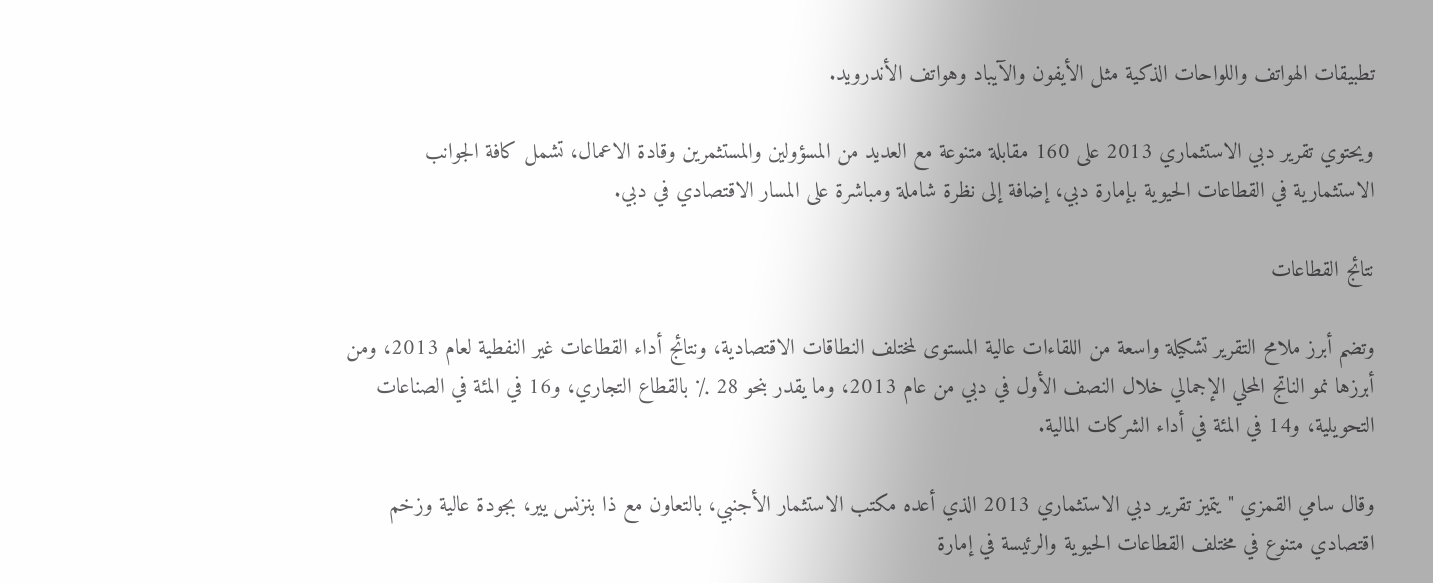تطبيقات الهواتف واللواحات الذكية مثل الأيفون والآيباد وهواتف الأندرويد.

ويحتوي تقرير دبي الاستثماري 2013 على 160 مقابلة متنوعة مع العديد من المسؤولين والمستثمرين وقادة الاعمال، تشمل كافة الجوانب الاستثمارية في القطاعات الحيوية بإمارة دبي، إضافة إلى نظرة شاملة ومباشرة على المسار الاقتصادي في دبي.

نتائج القطاعات

وتضم أبرز ملامح التقرير تشكيلة واسعة من اللقاءات عالية المستوى لمختلف النطاقات الاقتصادية، ونتائج أداء القطاعات غير النفطية لعام 2013، ومن أبرزها نمو الناتج المحلي الإجمالي خلال النصف الأول في دبي من عام 2013، وما يقدر بنحو 28 ٪ بالقطاع التجاري، و16 في المئة في الصناعات التحويلية، و14 في المئة في أداء الشركات المالية.

وقال سامي القمزي "يتميز تقرير دبي الاستثماري 2013 الذي أعده مكتب الاستثمار الأجنبي، بالتعاون مع ذا بنزنس يير، بجودة عالية وزخم اقتصادي متنوع في مختلف القطاعات الحيوية والرئيسة في إمارة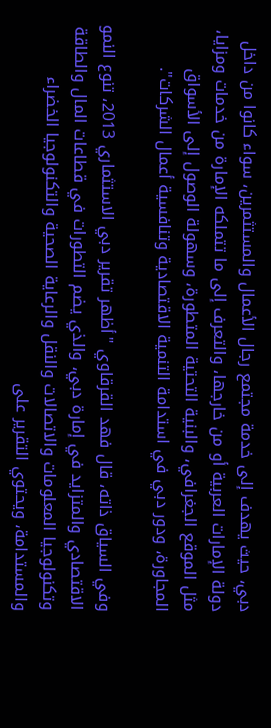دبي، حيث يهدف إلى خدمة مجتمع رجال الأعمال والمستثمرين، سواء كانوا من داخل دولة الإمارات العربية أو من خارجها، والتعرف إلى ما تتملكه الإمارة من خدمات ومزايا، مثل الموقع الجغرافي، والبنية التحتية المتطورة، وسهولة الوصول إلى الأسواق المجاورة، ودور دبي في استدامة التنمية الاقتصادية وتنافسية أعمال الشركات".

وفي السياق ذاته، قال فهد القرقاوي "أظهر تقرير دبي الاستثماري 2013، تنوع النمو الاقتصادي والمتزايد في إمارة دبي، والذي يضم التطورات في قطاعات المال والطاقة وتكنولوجيا المعلومات والاتصالات والنقل والرعاية الصحية والتكنولوجيا الخضراء والمستدامة، ويحتوي التقرير على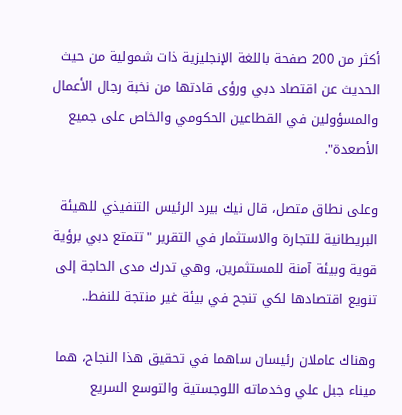أكثر من 200 صفحة باللغة الإنجليزية ذات شمولية من حيث الحديث عن اقتصاد دبي ورؤى قادتها من نخبة رجال الأعمال والمسؤولين في القطاعين الحكومي والخاص على جميع الأصعدة".

وعلى نطاق متصل، قال نيك بيرد الرئيس التنفيذي للهيئة البريطانية للتجارة والاستثمار في التقرير "تتمتع دبي برؤية قوية وبيئة آمنة للمستثمرين، وهي تدرك مدى الحاجة إلى تنويع اقتصادها لكي تنجح في بيئة غير منتجة للنفط..

وهناك عاملان رئيسان ساهما في تحقيق هذا النجاح، هما ميناء جبل علي وخدماته اللوجستية والتوسع السريع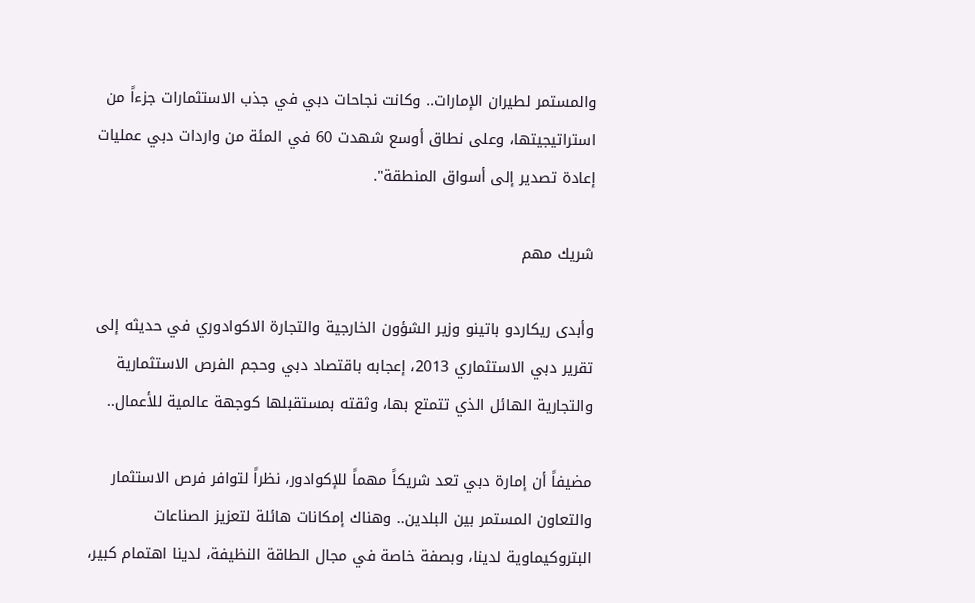والمستمر لطيران الإمارات.. وكانت نجاحات دبي في جذب الاستثمارات جزءاً من استراتيجيتها، وعلى نطاق أوسع شهدت 60 في المئة من واردات دبي عمليات إعادة تصدير إلى أسواق المنطقة".

شريك مهم

وأبدى ريكاردو باتينو وزير الشؤون الخارجية والتجارة الاكوادوري في حديثه إلى تقرير دبي الاستثماري 2013، إعجابه باقتصاد دبي وحجم الفرص الاستثمارية والتجارية الهائل الذي تتمتع بها، وثقته بمستقبلها كوجهة عالمية للأعمال..

مضيفاً أن إمارة دبي تعد شريكاً مهماً للإكوادور، نظراً لتوافر فرص الاستثمار والتعاون المستمر بين البلدين.. وهناك إمكانات هائلة لتعزيز الصناعات البتروكيماوية لدينا، وبصفة خاصة في مجال الطاقة النظيفة، لدينا اهتمام كبير،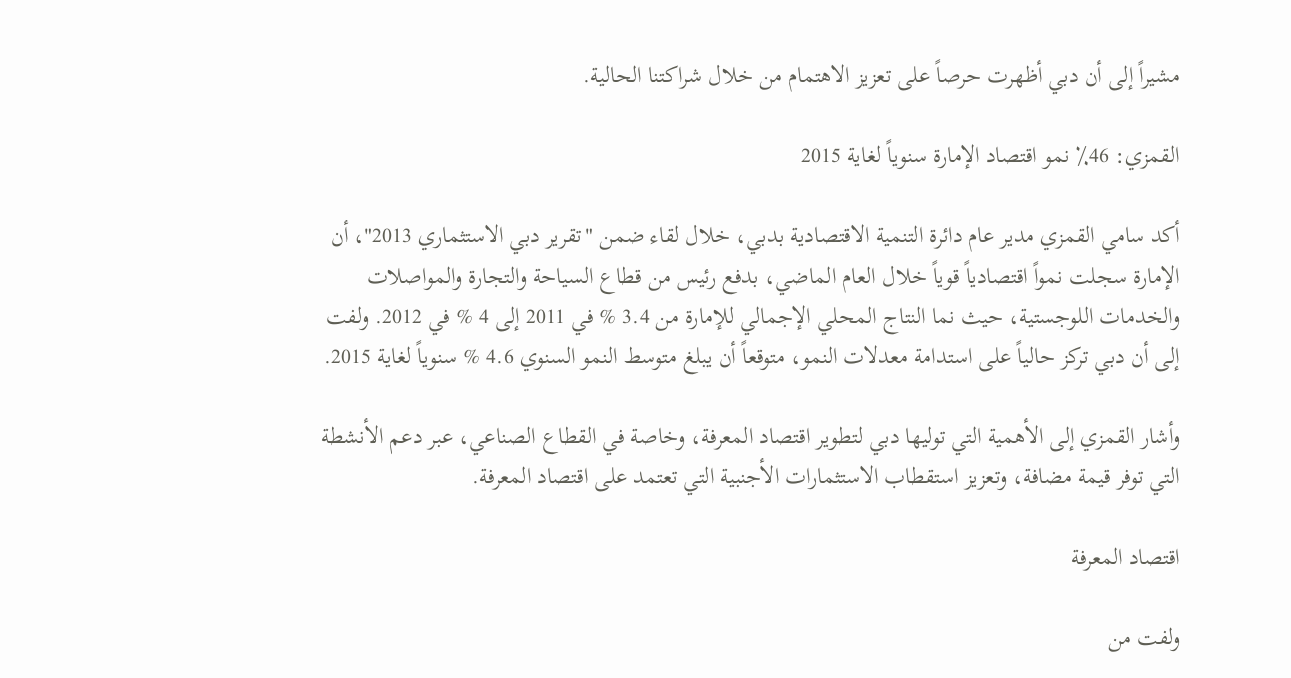مشيراً إلى أن دبي أظهرت حرصاً على تعزيز الاهتمام من خلال شراكتنا الحالية.

القمزي: 46٪ نمو اقتصاد الإمارة سنوياً لغاية 2015

أكد سامي القمزي مدير عام دائرة التنمية الاقتصادية بدبي، خلال لقاء ضمن "تقرير دبي الاستثماري 2013"، أن الإمارة سجلت نمواً اقتصادياً قوياً خلال العام الماضي، بدفع رئيس من قطاع السياحة والتجارة والمواصلات والخدمات اللوجستية، حيث نما النتاج المحلي الإجمالي للإمارة من 3.4 % في 2011 إلى 4 % في 2012. ولفت إلى أن دبي تركز حالياً على استدامة معدلات النمو، متوقعاً أن يبلغ متوسط النمو السنوي 4.6 % سنوياً لغاية 2015.

وأشار القمزي إلى الأهمية التي توليها دبي لتطوير اقتصاد المعرفة، وخاصة في القطاع الصناعي، عبر دعم الأنشطة التي توفر قيمة مضافة، وتعزيز استقطاب الاستثمارات الأجنبية التي تعتمد على اقتصاد المعرفة.

اقتصاد المعرفة

ولفت من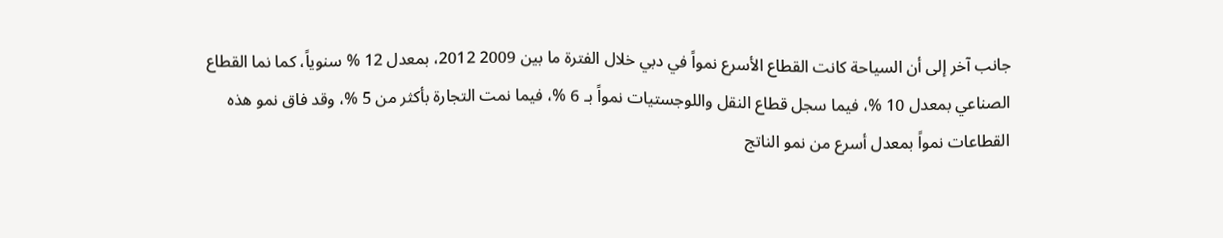جانب آخر إلى أن السياحة كانت القطاع الأسرع نمواً في دبي خلال الفترة ما بين 2009 2012، بمعدل 12 % سنوياً، كما نما القطاع الصناعي بمعدل 10 %، فيما سجل قطاع النقل واللوجستيات نمواً بـ 6 %، فيما نمت التجارة بأكثر من 5 %، وقد فاق نمو هذه القطاعات نمواً بمعدل أسرع من نمو الناتج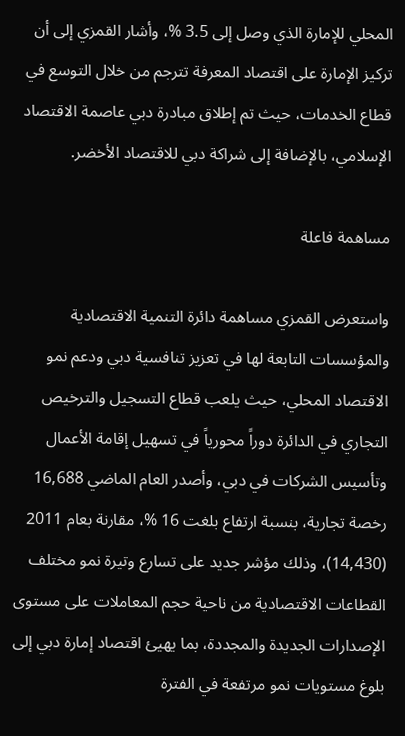المحلي للإمارة الذي وصل إلى 3.5 %، وأشار القمزي إلى أن تركيز الإمارة على اقتصاد المعرفة تترجم من خلال التوسع في قطاع الخدمات، حيث تم إطلاق مبادرة دبي عاصمة الاقتصاد الإسلامي، بالإضافة إلى شراكة دبي للاقتصاد الأخضر.

مساهمة فاعلة

واستعرض القمزي مساهمة دائرة التنمية الاقتصادية والمؤسسات التابعة لها في تعزيز تنافسية دبي ودعم نمو الاقتصاد المحلي، حيث يلعب قطاع التسجيل والترخيص التجاري في الدائرة دوراً محورياً في تسهيل إقامة الأعمال وتأسيس الشركات في دبي، وأصدر العام الماضي 16,688 رخصة تجارية، بنسبة ارتفاع بلغت 16 %، مقارنة بعام 2011 (14,430)، وذلك مؤشر جديد على تسارع وتيرة نمو مختلف القطاعات الاقتصادية من ناحية حجم المعاملات على مستوى الإصدارات الجديدة والمجددة، بما يهيئ اقتصاد إمارة دبي إلى بلوغ مستويات نمو مرتفعة في الفترة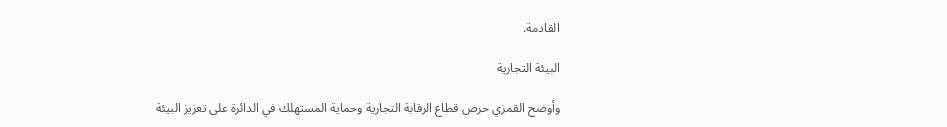القادمة.

البيئة التجارية

وأوضح القمزي حرص قطاع الرقابة التجارية وحماية المستهلك في الدائرة على تعزيز البيئة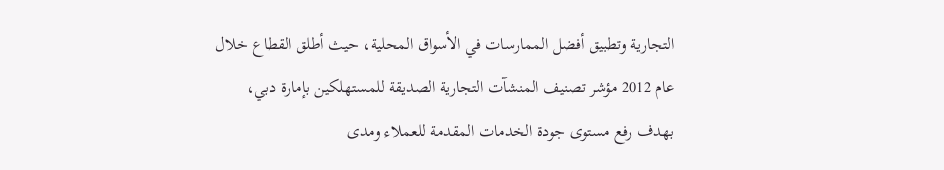التجارية وتطبيق أفضل الممارسات في الأسواق المحلية، حيث أطلق القطاع خلال عام 2012 مؤشر تصنيف المنشآت التجارية الصديقة للمستهلكين بإمارة دبي، بهدف رفع مستوى جودة الخدمات المقدمة للعملاء ومدى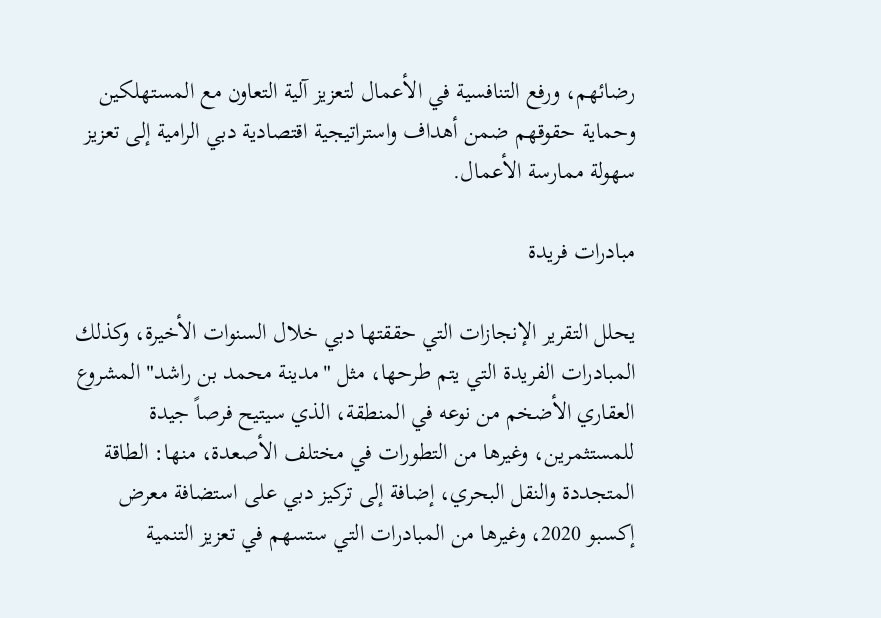رضائهم، ورفع التنافسية في الأعمال لتعزيز آلية التعاون مع المستهلكين وحماية حقوقهم ضمن أهداف واستراتيجية اقتصادية دبي الرامية إلى تعزيز سهولة ممارسة الأعمال.

مبادرات فريدة

يحلل التقرير الإنجازات التي حققتها دبي خلال السنوات الأخيرة، وكذلك المبادرات الفريدة التي يتم طرحها، مثل "مدينة محمد بن راشد" المشروع العقاري الأضخم من نوعه في المنطقة، الذي سيتيح فرصاً جيدة للمستثمرين، وغيرها من التطورات في مختلف الأصعدة، منها: الطاقة المتجددة والنقل البحري، إضافة إلى تركيز دبي على استضافة معرض إكسبو 2020، وغيرها من المبادرات التي ستسهم في تعزيز التنمية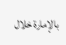بالإمارة خلال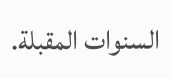السنوات المقبلة.